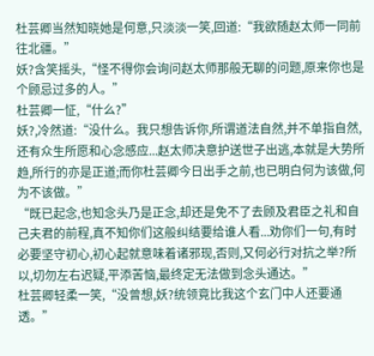杜芸卿当然知晓她是何意,只淡淡一笑,回道:“我欲随赵太师一同前往北疆。”
妖?含笑摇头,“怪不得你会询问赵太师那般无聊的问题,原来你也是个顾忌过多的人。”
杜芸卿一怔,“什么?”
妖?,冷然道:“没什么。我只想告诉你,所谓道法自然,并不单指自然,还有众生所愿和心念感应...赵太师决意护送世子出逃,本就是大势所趋,所行的亦是正道;而你杜芸卿今日出手之前,也已明白何为该做,何为不该做。”
“既已起念,也知念头乃是正念,却还是免不了去顾及君臣之礼和自己夫君的前程,真不知你们这般纠结要给谁人看...劝你们一句,有时必要坚守初心,初心起就意味着诸邪现,否则,又何必行对抗之举?所以,切勿左右迟疑,平添苦恼,最终定无法做到念头通达。”
杜芸卿轻柔一笑,“没曾想,妖?统领竟比我这个玄门中人还要通透。”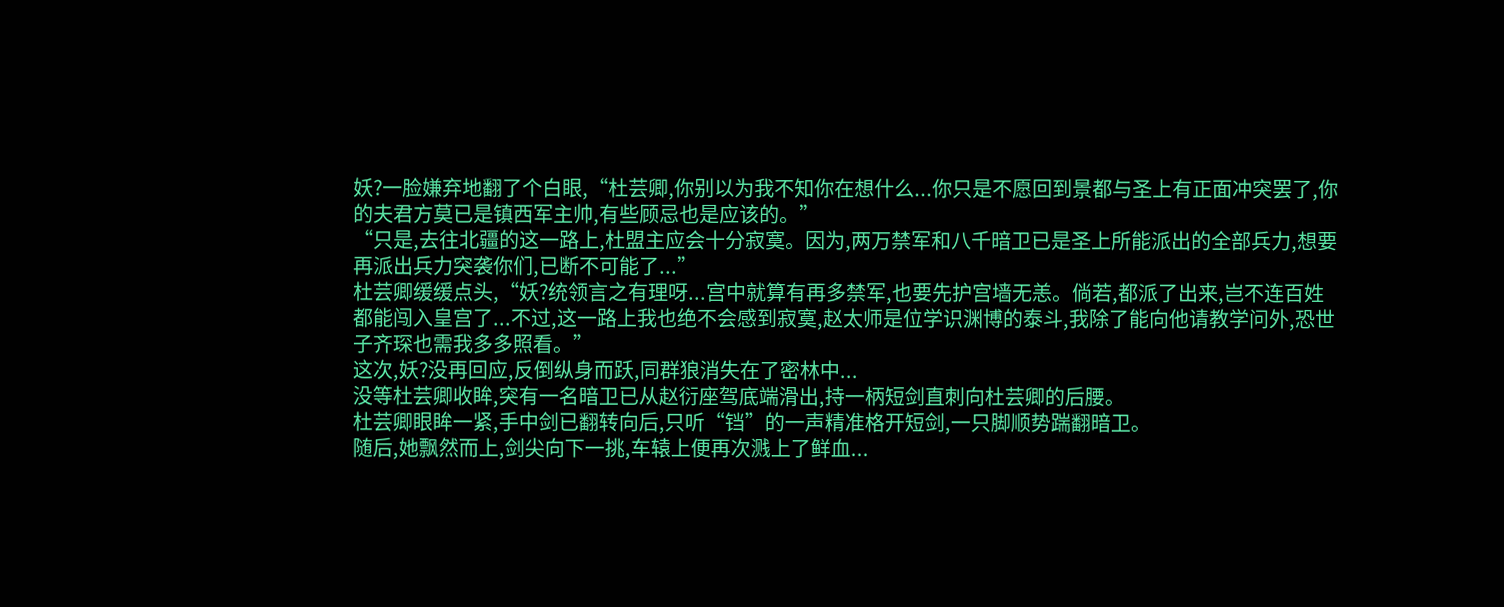妖?一脸嫌弃地翻了个白眼,“杜芸卿,你别以为我不知你在想什么...你只是不愿回到景都与圣上有正面冲突罢了,你的夫君方莫已是镇西军主帅,有些顾忌也是应该的。”
“只是,去往北疆的这一路上,杜盟主应会十分寂寞。因为,两万禁军和八千暗卫已是圣上所能派出的全部兵力,想要再派出兵力突袭你们,已断不可能了...”
杜芸卿缓缓点头,“妖?统领言之有理呀...宫中就算有再多禁军,也要先护宫墙无恙。倘若,都派了出来,岂不连百姓都能闯入皇宫了...不过,这一路上我也绝不会感到寂寞,赵太师是位学识渊博的泰斗,我除了能向他请教学问外,恐世子齐琛也需我多多照看。”
这次,妖?没再回应,反倒纵身而跃,同群狼消失在了密林中...
没等杜芸卿收眸,突有一名暗卫已从赵衍座驾底端滑出,持一柄短剑直刺向杜芸卿的后腰。
杜芸卿眼眸一紧,手中剑已翻转向后,只听“铛”的一声精准格开短剑,一只脚顺势踹翻暗卫。
随后,她飘然而上,剑尖向下一挑,车辕上便再次溅上了鲜血...